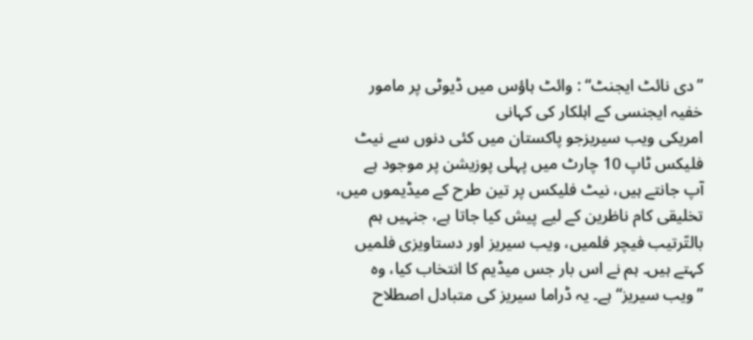”دی نائٹ ایجنٹ“ : وائٹ ہاؤس میں ڈیوٹی پر مامور خفیہ ایجنسی کے اہلکار کی کہانی
امریکی ویب سیریزجو پاکستان میں کئی دنوں سے نیٹ فلیکس ٹاپ 10 چارٹ میں پہلی پوزیشن پر موجود ہے
آپ جانتے ہیں، نیٹ فلیکس پر تین طرح کے میڈیموں میں، تخلیقی کام ناظرین کے لیے پیش کیا جاتا ہے، جنہیں ہم بالتّرتیب فیچر فلمیں، ویب سیریز اور دستاویزی فلمیں کہتے ہیں۔ ہم نے اس بار جس میڈیم کا انتخاب کیا، وہ ”ویب سیریز“ ہے۔ یہ ڈراما سیریز کی متبادل اصطلاح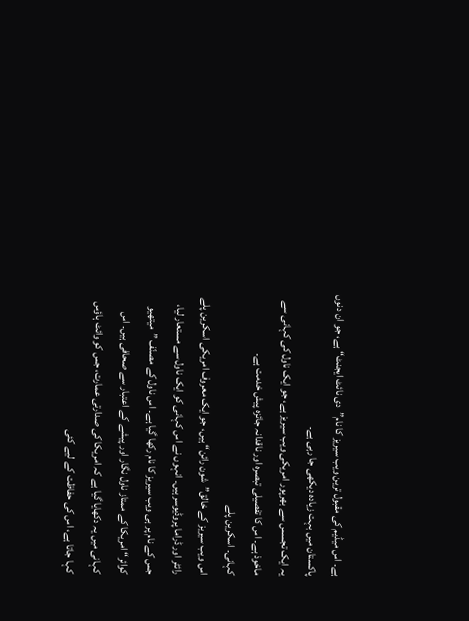ہے۔ اس میڈیم کی مقبول ترین ویب سیریز کا نام”دی نائٹ ایجنٹ“ ہے، جو ان دنوں پاکستان میں بہت زیادہ دیکھی جا رہی ہے۔
یہ ایک تجسس سے بھرپور امریکی ویب سیریز ہے، جو ایک ناول کی کہانی سے ماخوذ ہے۔ اس کا تفصیلی تبصرہ اور ناقدانہ جائزہ پیش خدمت ہے۔
کہانی۔ اسکرین پلے
اس ویب سیریز کے خالق”شون رائن“ ہیں، جو ایک معروف امریکی اسکرین پلے رائٹر اور ڈراما پروڈیوسر ہیں۔ انہوں نے اس کہانی کو ایک ناول سے مستعار لیا، جس کے نام پر ہی ویب سیریز کا نام رکھا گیا ہے۔ اس ناول کے مصنّف ”میتھیو کوائر“ امریکا کے ممتاز ناول نگار اور پیشے کے اعتبار سے صحافی ہیں۔ اس کہانی میں یہ دکھایا گیا ہے کہ امریکا کی صدارتی عمارت، جس کو وائٹ ہاؤس کہا جاتا ہے، اس کی حفاظت کے لیے کئی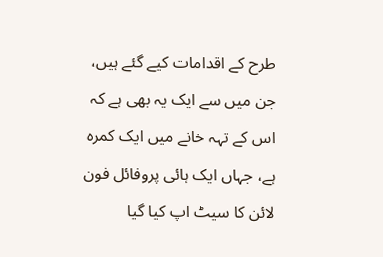طرح کے اقدامات کیے گئے ہیں، جن میں سے ایک یہ بھی ہے کہ اس کے تہہ خانے میں ایک کمرہ ہے، جہاں ایک ہائی پروفائل فون لائن کا سیٹ اپ کیا گیا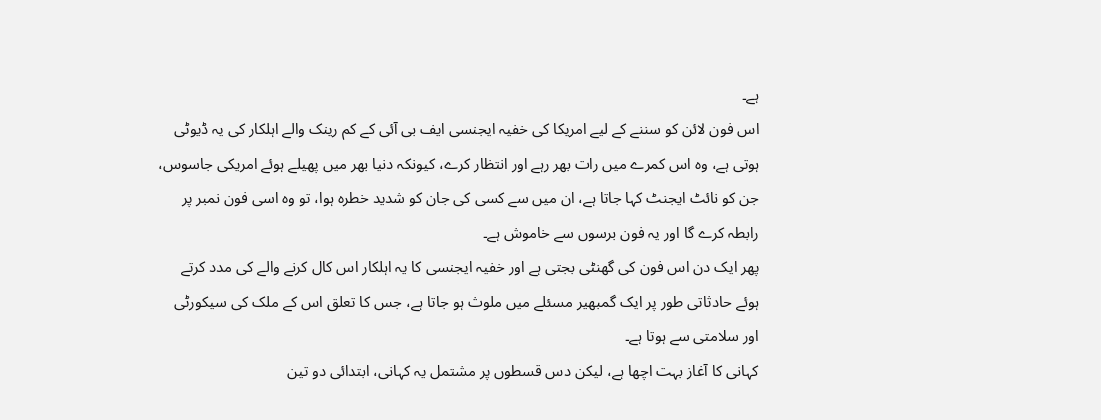ہے۔
اس فون لائن کو سننے کے لیے امریکا کی خفیہ ایجنسی ایف بی آئی کے کم رینک والے اہلکار کی یہ ڈیوٹی ہوتی ہے، وہ اس کمرے میں رات بھر رہے اور انتظار کرے، کیونکہ دنیا بھر میں پھیلے ہوئے امریکی جاسوس، جن کو نائٹ ایجنٹ کہا جاتا ہے، ان میں سے کسی کی جان کو شدید خطرہ ہوا، تو وہ اسی فون نمبر پر رابطہ کرے گا اور یہ فون برسوں سے خاموش ہے۔
پھر ایک دن اس فون کی گھنٹی بجتی ہے اور خفیہ ایجنسی کا یہ اہلکار اس کال کرنے والے کی مدد کرتے ہوئے حادثاتی طور پر ایک گمبھیر مسئلے میں ملوث ہو جاتا ہے، جس کا تعلق اس کے ملک کی سیکورٹی اور سلامتی سے ہوتا ہے۔
کہانی کا آغاز بہت اچھا ہے، لیکن دس قسطوں پر مشتمل یہ کہانی، ابتدائی دو تین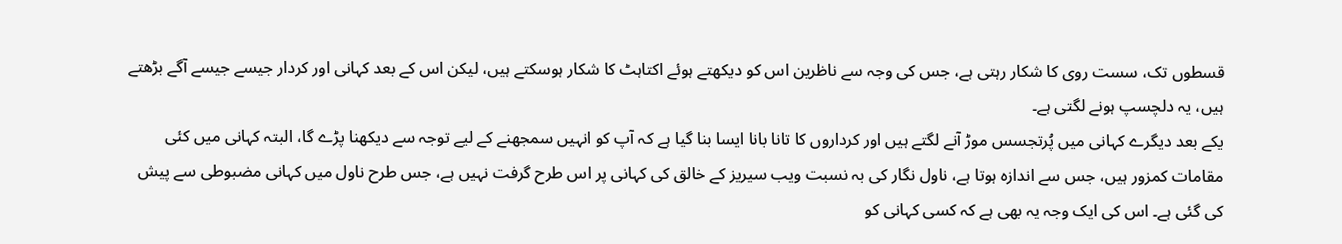قسطوں تک، سست روی کا شکار رہتی ہے، جس کی وجہ سے ناظرین اس کو دیکھتے ہوئے اکتاہٹ کا شکار ہوسکتے ہیں، لیکن اس کے بعد کہانی اور کردار جیسے جیسے آگے بڑھتے ہیں، یہ دلچسپ ہونے لگتی ہے۔
یکے بعد دیگرے کہانی میں پُرتجسس موڑ آنے لگتے ہیں اور کرداروں کا تانا بانا ایسا بنا گیا ہے کہ آپ کو انہیں سمجھنے کے لیے توجہ سے دیکھنا پڑے گا، البتہ کہانی میں کئی مقامات کمزور ہیں، جس سے اندازہ ہوتا ہے، ناول نگار کی بہ نسبت ویب سیریز کے خالق کی کہانی پر اس طرح گرفت نہیں ہے، جس طرح ناول میں کہانی مضبوطی سے پیش کی گئی ہے۔ اس کی ایک وجہ یہ بھی ہے کہ کسی کہانی کو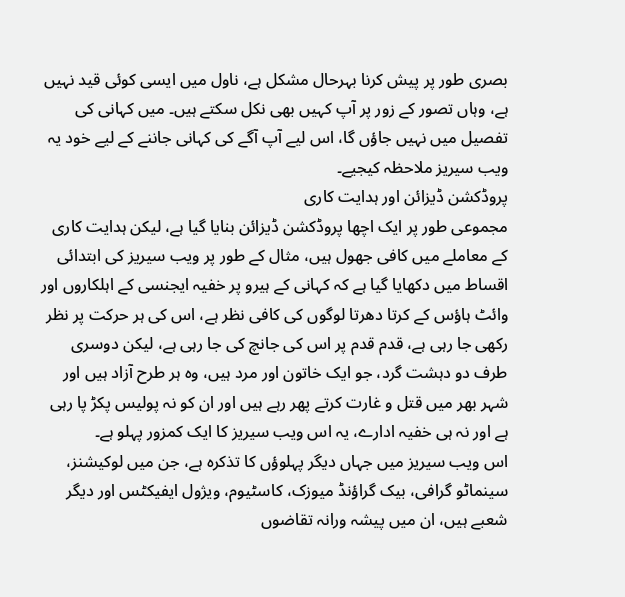بصری طور پر پیش کرنا بہرحال مشکل ہے، ناول میں ایسی کوئی قید نہیں ہے، وہاں تصور کے زور پر آپ کہیں بھی نکل سکتے ہیں۔ میں کہانی کی تفصیل میں نہیں جاؤں گا، اس لیے آپ آگے کی کہانی جاننے کے لیے خود یہ ویب سیریز ملاحظہ کیجیے۔
پروڈکشن ڈیزائن اور ہدایت کاری
مجموعی طور پر ایک اچھا پروڈکشن ڈیزائن بنایا گیا ہے، لیکن ہدایت کاری کے معاملے میں کافی جھول ہیں، مثال کے طور پر ویب سیریز کی ابتدائی اقساط میں دکھایا گیا ہے کہ کہانی کے ہیرو پر خفیہ ایجنسی کے اہلکاروں اور وائٹ ہاؤس کے کرتا دھرتا لوگوں کی کافی نظر ہے، اس کی ہر حرکت پر نظر رکھی جا رہی ہے، قدم قدم پر اس کی جانچ کی جا رہی ہے، لیکن دوسری طرف دو دہشت گرد، جو ایک خاتون اور مرد ہیں، وہ ہر طرح آزاد ہیں اور شہر بھر میں قتل و غارت کرتے پھر رہے ہیں اور ان کو نہ پولیس پکڑ پا رہی ہے اور نہ ہی خفیہ ادارے، یہ اس ویب سیریز کا ایک کمزور پہلو ہے۔
اس ویب سیریز میں جہاں دیگر پہلوؤں کا تذکرہ ہے، جن میں لوکیشنز، سینماٹو گرافی، بیک گراؤنڈ میوزک، کاسٹیوم، ویژول ایفیکٹس اور دیگر شعبے ہیں، ان میں پیشہ ورانہ تقاضوں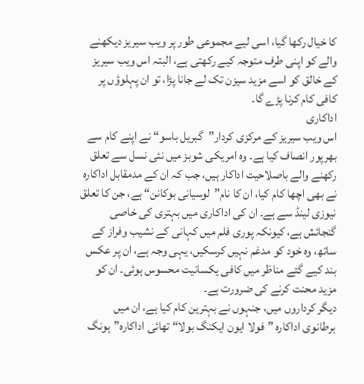کا خیال رکھا گیا، اسی لیے مجموعی طور پر ویب سیریز دیکھنے والے کو اپنی طرف متوجہ کیے رکھتی ہے، البتہ اس ویب سیریز کے خالق کو اسے مزید سیزن تک لے جانا پڑا، تو ان پہلوؤں پر کافی کام کرنا پڑے گا۔
اداکاری
اس ویب سیریز کے مرکزی کردار”گبریل باسو“ نے اپنے کام سے بھرپور انصاف کیا ہے۔ وہ امریکی شوبز میں نئی نسل سے تعلق رکھنے والے باصلاحیت اداکار ہیں، جب کہ ان کے مدمقابل اداکارہ نے بھی اچھا کام کیا، ان کا نام”لوسیانی بوکانن“ ہے، جن کا تعلق نیوزی لینڈ سے ہے۔ ان کی اداکاری میں بہتری کی خاصی گنجائش ہے، کیونکہ پوری فلم میں کہانی کے نشیب وفراز کے ساتھ، وہ خود کو مدغم نہیں کرسکیں، یہی وجہ ہے، ان پر عکس بند کیے گئے مناظر میں کافی یکسانیت محسوس ہوئی۔ ان کو مزید محنت کرنے کی ضرورت ہے۔
دیگر کرداروں میں، جنہوں نے بہترین کام کیا ہے، ان میں برطانوی اداکارہ ”فولا ایون ایکنگ بولا“ تھائی اداکارہ”ہونگ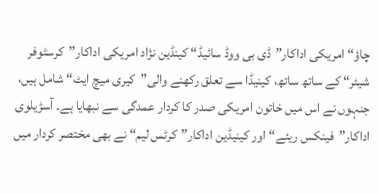چاؤ“ امریکی اداکار”ڈی بی ووڈ سائیڈ“ کینڈین نژاد امریکی اداکار”کرسٹوفر شیئر“ کے ساتھ ساتھ، کینیڈا سے تعلق رکھنے والی”کیری میچ ایٹ“ شامل ہیں، جنہوں نے اس میں خاتون امریکی صدر کا کردار عمدگی سے نبھایا ہے۔ آسڑیلوی اداکار”فینکس ریئے“ اور کینیڈین اداکار”کرٹس لیم“ نے بھی مختصر کردار میں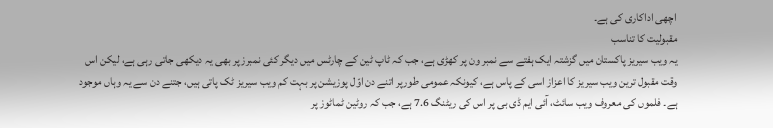اچھی اداکاری کی ہے۔
مقبولیت کا تناسب
یہ ویب سیریز پاکستان میں گزشتہ ایک ہفتے سے نمبر ون پر کھڑی ہے، جب کہ ٹاپ ٹین کے چارٹس میں دیگر کئی نمبرز پر بھی یہ دیکھی جاتی رہی ہے، لیکن اس وقت مقبول ترین ویب سیریز کا اعزاز اسی کے پاس ہے، کیونکہ عمومی طورپر اتنے دن اوّل پوزیشن پر بہت کم ویب سیریز ٹک پاتی ہیں، جتنے دن سے یہ وہاں موجود ہے۔ فلموں کی معروف ویب سائٹ، آئی ایم ڈی بی پر اس کی ریٹنگ 7.6 ہے، جب کہ روٹین ٹماٹوز پر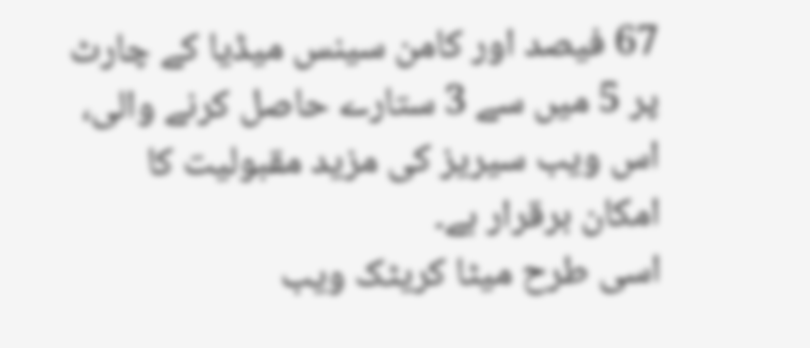67 فیصد اور کامن سینس میڈیا کے چارٹ پر 5 میں سے 3 ستارے حاصل کرنے والی، اس ویب سیریز کی مزید مقبولیت کا امکان برقرار ہے۔
اسی طرح میٹا کریٹک ویب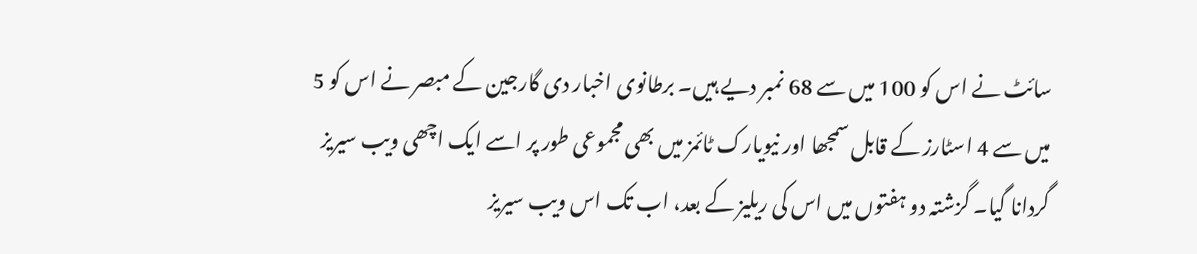سائٹ نے اس کو 100 میں سے 68 نمبر دیے ہیں۔ برطانوی اخبار دی گارجین کے مبصر نے اس کو 5 میں سے 4 اسٹارز کے قابل سمجھا اور نیویارک ٹائمز میں بھی مجموعی طور پر اسے ایک اچھی ویب سیریز گردانا گیا۔ گزشتہ دو ہفتوں میں اس کی ریلیز کے بعد، اب تک اس ویب سیریز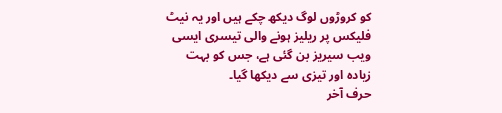کو کروڑوں لوگ دیکھ چکے ہیں اور یہ نیٹ فلیکس پر ریلیز ہونے والی تیسری ایسی ویب سیریز بن گئی ہے، جس کو بہت زیادہ اور تیزی سے دیکھا گیا۔
حرف آخر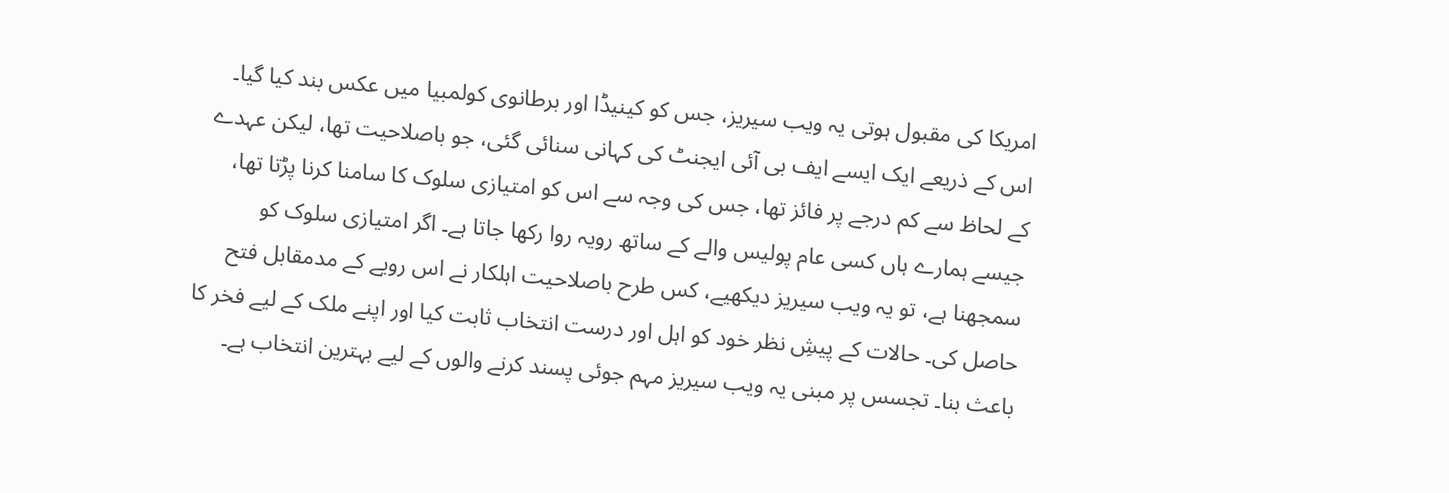امریکا کی مقبول ہوتی یہ ویب سیریز، جس کو کینیڈا اور برطانوی کولمبیا میں عکس بند کیا گیا۔ اس کے ذریعے ایک ایسے ایف بی آئی ایجنٹ کی کہانی سنائی گئی، جو باصلاحیت تھا، لیکن عہدے کے لحاظ سے کم درجے پر فائز تھا، جس کی وجہ سے اس کو امتیازی سلوک کا سامنا کرنا پڑتا تھا، جیسے ہمارے ہاں کسی عام پولیس والے کے ساتھ رویہ روا رکھا جاتا ہے۔ اگر امتیازی سلوک کو سمجھنا ہے، تو یہ ویب سیریز دیکھیے، کس طرح باصلاحیت اہلکار نے اس رویے کے مدمقابل فتح حاصل کی۔ حالات کے پیشِ نظر خود کو اہل اور درست انتخاب ثابت کیا اور اپنے ملک کے لیے فخر کا باعث بنا۔ تجسس پر مبنی یہ ویب سیریز مہم جوئی پسند کرنے والوں کے لیے بہترین انتخاب ہے۔